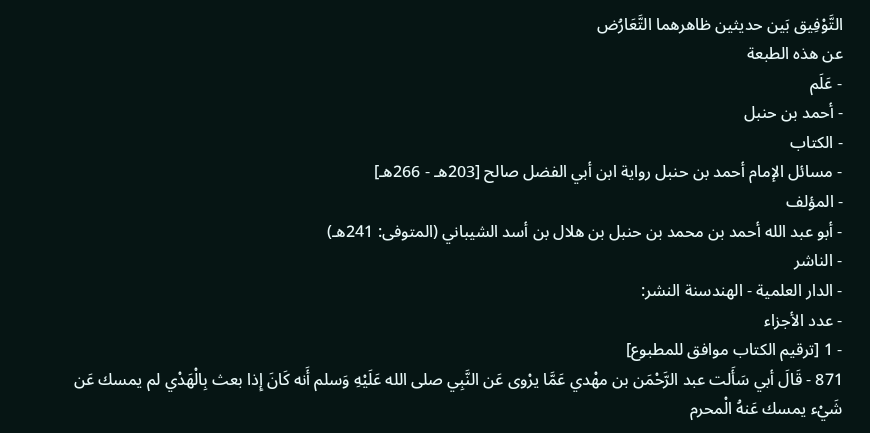التَّوْفِيق بَين حديثين ظاهرهما التَّعَارُض
عن هذه الطبعة
- عَلَم
- أحمد بن حنبل
- الكتاب
- مسائل الإمام أحمد بن حنبل رواية ابن أبي الفضل صالح [203هـ - 266هـ]
- المؤلف
- أبو عبد الله أحمد بن محمد بن حنبل بن هلال بن أسد الشيباني (المتوفى: 241هـ)
- الناشر
- الدار العلمية - الهندسنة النشر:
- عدد الأجزاء
- 1 [ترقيم الكتاب موافق للمطبوع]
871 - قَالَ أبي سَأَلت عبد الرَّحْمَن بن مهْدي عَمَّا يرْوى عَن النَّبِي صلى الله عَلَيْهِ وَسلم أَنه كَانَ إِذا بعث بِالْهَدْي لم يمسك عَن شَيْء يمسك عَنهُ الْمحرم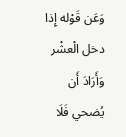وَعَن قَوْله إِذا دخل الْعشْر وَأَرَادَ أَن يُضحي فَلَا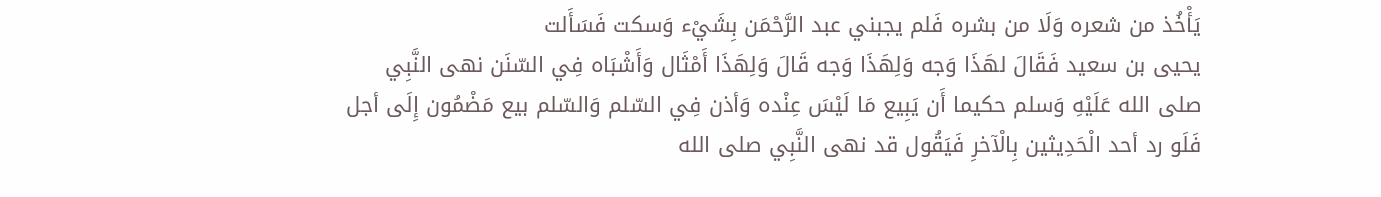يَأْخُذ من شعره وَلَا من بشره فَلم يجبني عبد الرَّحْمَن بِشَيْء وَسكت فَسَأَلت
يحيى بن سعيد فَقَالَ لهَذَا وَجه وَلِهَذَا وَجه قَالَ وَلِهَذَا أَمْثَال وَأَشْبَاه فِي السّنَن نهى النَّبِي صلى الله عَلَيْهِ وَسلم حكيما أَن يَبِيع مَا لَيْسَ عِنْده وَأذن فِي السّلم وَالسّلم بيع مَضْمُون إِلَى أجل فَلَو رد أحد الْحَدِيثين بِالْآخرِ فَيَقُول قد نهى النَّبِي صلى الله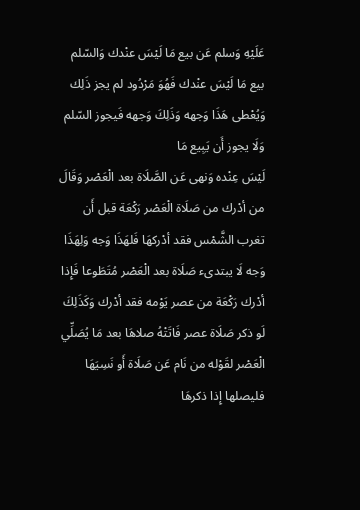عَلَيْهِ وَسلم عَن بيع مَا لَيْسَ عنْدك وَالسّلم بيع مَا لَيْسَ عنْدك فَهُوَ مَرْدُود لم يجز ذَلِك وَيُعْطى هَذَا وَجهه وَذَلِكَ وَجهه فَيجوز السّلم وَلَا يجوز أَن يَبِيع مَا
لَيْسَ عِنْده وَنهى عَن الصَّلَاة بعد الْعَصْر وَقَالَ من أدْرك من صَلَاة الْعَصْر رَكْعَة قبل أَن تغرب الشَّمْس فقد أدْركهَا فَلهَذَا وَجه وَلِهَذَا وَجه لَا يبتدىء صَلَاة بعد الْعَصْر مُتَطَوعا فَإِذا أدْرك رَكْعَة من عصر يَوْمه فقد أدْرك وَكَذَلِكَ لَو ذكر صَلَاة عصر فَاتَتْهُ صلاهَا بعد مَا يُصَلِّي الْعَصْر لقَوْله من نَام عَن صَلَاة أَو نَسِيَهَا فليصلها إِذا ذكرهَا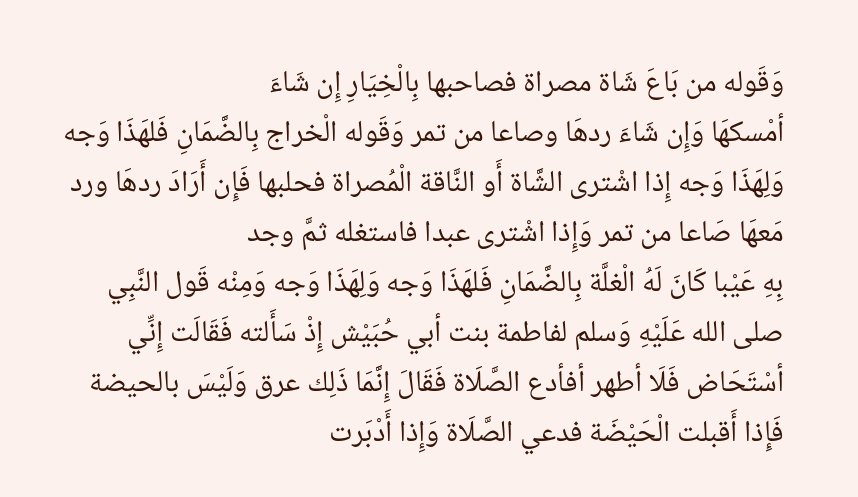وَقَوله من بَاعَ شَاة مصراة فصاحبها بِالْخِيَارِ إِن شَاءَ
أمْسكهَا وَإِن شَاءَ ردهَا وصاعا من تمر وَقَوله الْخراج بِالضَّمَانِ فَلهَذَا وَجه وَلِهَذَا وَجه إِذا اشْترى الشَّاة أَو النَّاقة الْمُصراة فحلبها فَإِن أَرَادَ ردهَا ورد مَعهَا صَاعا من تمر وَإِذا اشْترى عبدا فاستغله ثمَّ وجد
بِهِ عَيْبا كَانَ لَهُ الْغلَّة بِالضَّمَانِ فَلهَذَا وَجه وَلِهَذَا وَجه وَمِنْه قَول النَّبِي صلى الله عَلَيْهِ وَسلم لفاطمة بنت أبي حُبَيْش إِذْ سَأَلته فَقَالَت إِنِّي أسْتَحَاض فَلَا أطهر أفأدع الصَّلَاة فَقَالَ إِنَّمَا ذَلِك عرق وَلَيْسَ بالحيضة فَإِذا أَقبلت الْحَيْضَة فدعي الصَّلَاة وَإِذا أَدْبَرت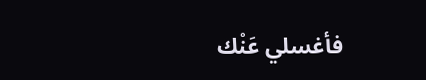فأغسلي عَنْك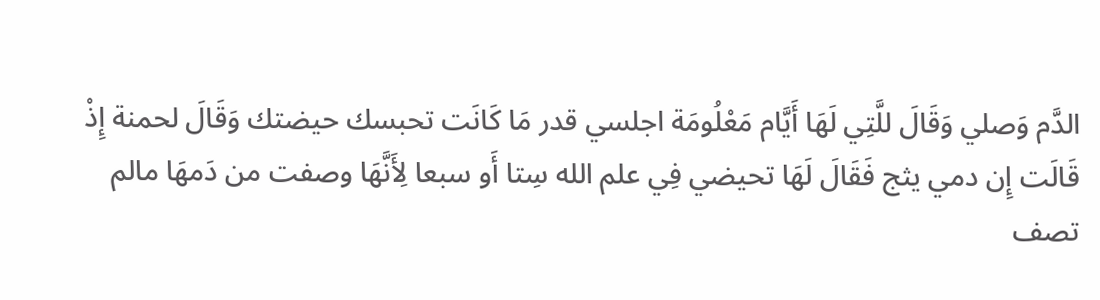الدَّم وَصلي وَقَالَ للَّتِي لَهَا أَيَّام مَعْلُومَة اجلسي قدر مَا كَانَت تحبسك حيضتك وَقَالَ لحمنة إِذْ قَالَت إِن دمي يثج فَقَالَ لَهَا تحيضي فِي علم الله سِتا أَو سبعا لِأَنَّهَا وصفت من دَمهَا مالم
تصف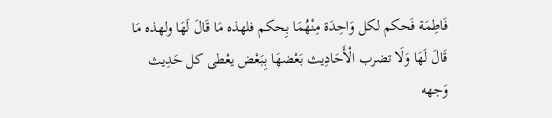فَاطِمَة فَحكم لكل وَاحِدَة مِنْهُمَا بِحكم فلهذه مَا قَالَ لَهَا ولهذه مَا قَالَ لَهَا وَلَا تضرب الْأَحَادِيث بَعْضهَا بِبَعْض يعْطى كل حَدِيث وَجهه